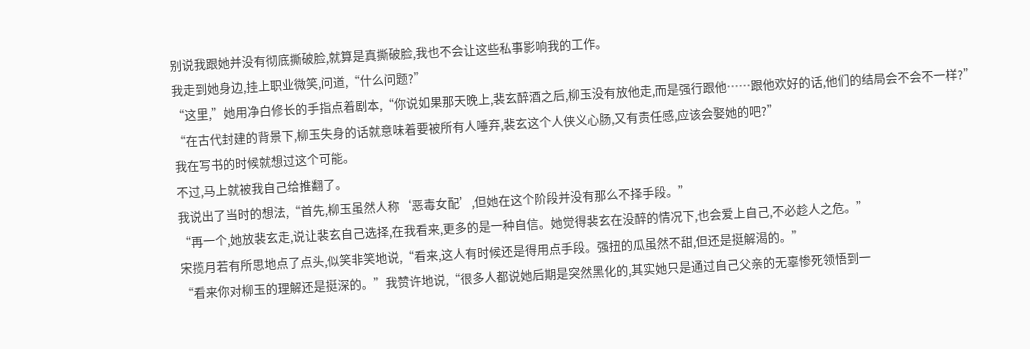别说我跟她并没有彻底撕破脸,就算是真撕破脸,我也不会让这些私事影响我的工作。
我走到她身边,挂上职业微笑,问道,“什么问题?”
“这里,”她用净白修长的手指点着剧本,“你说如果那天晚上,裴玄醉酒之后,柳玉没有放他走,而是强行跟他……跟他欢好的话,他们的结局会不会不一样?”
“在古代封建的背景下,柳玉失身的话就意味着要被所有人唾弃,裴玄这个人侠义心肠,又有责任感,应该会娶她的吧?”
我在写书的时候就想过这个可能。
不过,马上就被我自己给推翻了。
我说出了当时的想法,“首先,柳玉虽然人称‘恶毒女配’,但她在这个阶段并没有那么不择手段。”
“再一个,她放裴玄走,说让裴玄自己选择,在我看来,更多的是一种自信。她觉得裴玄在没醉的情况下,也会爱上自己,不必趁人之危。”
宋揽月若有所思地点了点头,似笑非笑地说,“看来,这人有时候还是得用点手段。强扭的瓜虽然不甜,但还是挺解渴的。”
“看来你对柳玉的理解还是挺深的。”我赞许地说,“很多人都说她后期是突然黑化的,其实她只是通过自己父亲的无辜惨死领悟到一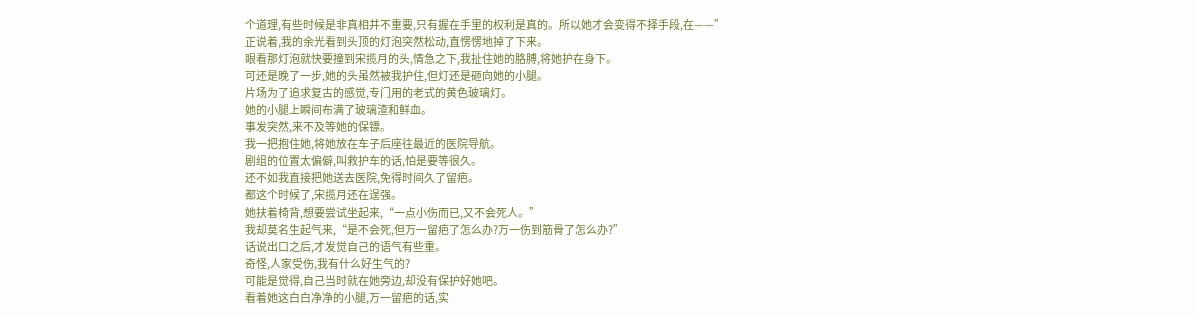个道理,有些时候是非真相并不重要,只有握在手里的权利是真的。所以她才会变得不择手段,在——”
正说着,我的余光看到头顶的灯泡突然松动,直愣愣地掉了下来。
眼看那灯泡就快要撞到宋揽月的头,情急之下,我扯住她的胳膊,将她护在身下。
可还是晚了一步,她的头虽然被我护住,但灯还是砸向她的小腿。
片场为了追求复古的感觉,专门用的老式的黄色玻璃灯。
她的小腿上瞬间布满了玻璃渣和鲜血。
事发突然,来不及等她的保镖。
我一把抱住她,将她放在车子后座往最近的医院导航。
剧组的位置太偏僻,叫救护车的话,怕是要等很久。
还不如我直接把她送去医院,免得时间久了留疤。
都这个时候了,宋揽月还在逞强。
她扶着椅背,想要尝试坐起来,“一点小伤而已,又不会死人。”
我却莫名生起气来,“是不会死,但万一留疤了怎么办?万一伤到筋骨了怎么办?”
话说出口之后,才发觉自己的语气有些重。
奇怪,人家受伤,我有什么好生气的?
可能是觉得,自己当时就在她旁边,却没有保护好她吧。
看着她这白白净净的小腿,万一留疤的话,实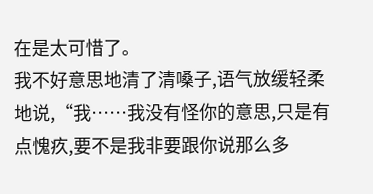在是太可惜了。
我不好意思地清了清嗓子,语气放缓轻柔地说,“我……我没有怪你的意思,只是有点愧疚,要不是我非要跟你说那么多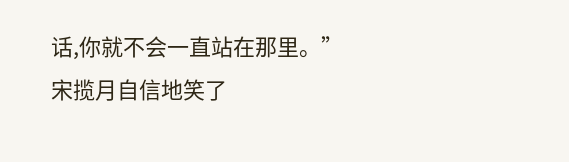话,你就不会一直站在那里。”
宋揽月自信地笑了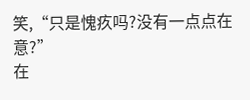笑,“只是愧疚吗?没有一点点在意?”
在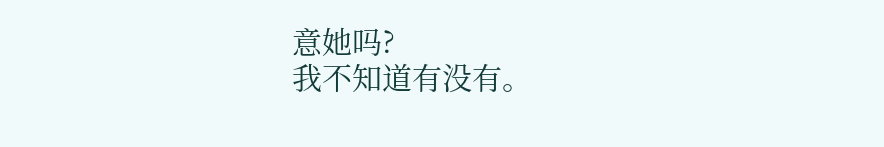意她吗?
我不知道有没有。